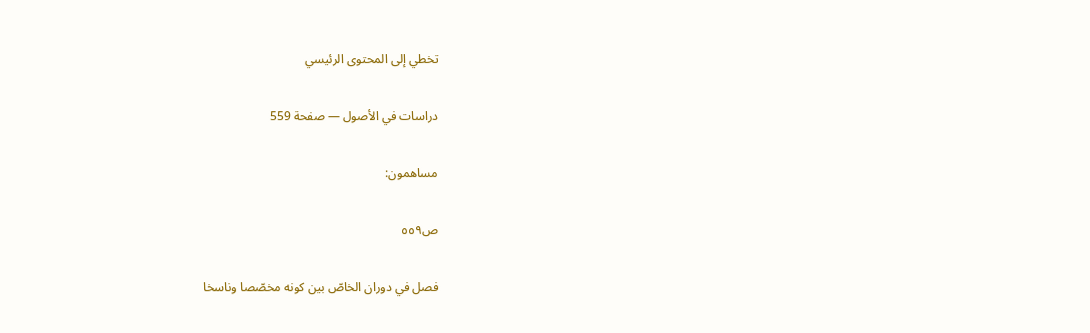تخطي إلى المحتوى الرئيسي

دراسات في الأصول — صفحة 559

مساهمون:

ص٥٥٩

فصل في دوران الخاصّ بين كونه مخصّصا وناسخا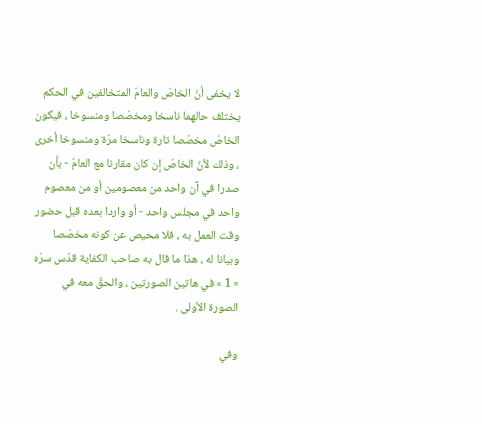لا يخفى أنّ الخاصّ والعامّ المتخالفين في الحكم يختلف حالهما ناسخا ومخصّصا ومنسوخا ، فيكون الخاصّ مخصّصا تارة وناسخا مرّة ومنسوخا أخرى ، وذلك لأنّ الخاصّ إن كان مقارنا مع العامّ - بأن صدرا في آن واحد من معصومين أو من معصوم واحد في مجلس واحد - أو واردا بعده قبل حضور وقت العمل به ، فلا محيص عن كونه مخصّصا وبيانا له ، هذا ما قال به صاحب الكفاية قدّس سرّه « 1 » في هاتين الصورتين ، والحقّ معه في الصورة الأولى .

وفي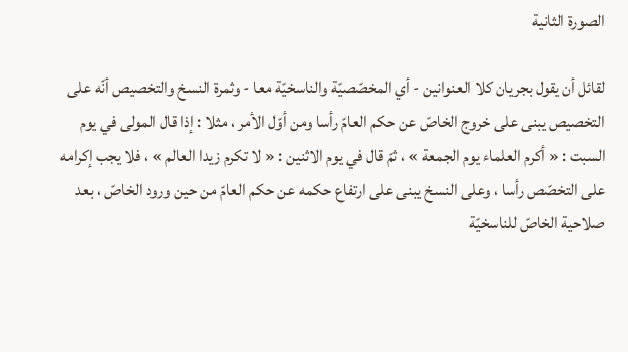الصورة الثانية

لقائل أن يقول بجريان كلا العنوانين - أي المخصّصيّة والناسخيّة معا - وثمرة النسخ والتخصيص أنّه على التخصيص يبنى على خروج الخاصّ عن حكم العامّ رأسا ومن أوّل الأمر ، مثلا : إذا قال المولى في يوم السبت : « أكرم العلماء يوم الجمعة » ، ثمّ قال في يوم الاثنين : « لا تكرم زيدا العالم » ، فلا يجب إكرامه على التخصّص رأسا ، وعلى النسخ يبنى على ارتفاع حكمه عن حكم العامّ من حين ورود الخاصّ ، بعد صلاحية الخاصّ للناسخيّة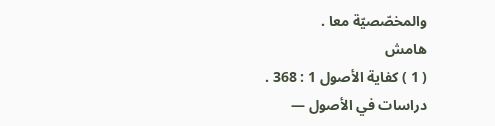والمخصّصيّة معا .
هامش
( 1 ) كفاية الأصول 1 : 368 .
دراسات في الأصول —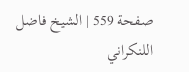صفحة 559 | الشيخ فاضل اللنكراني